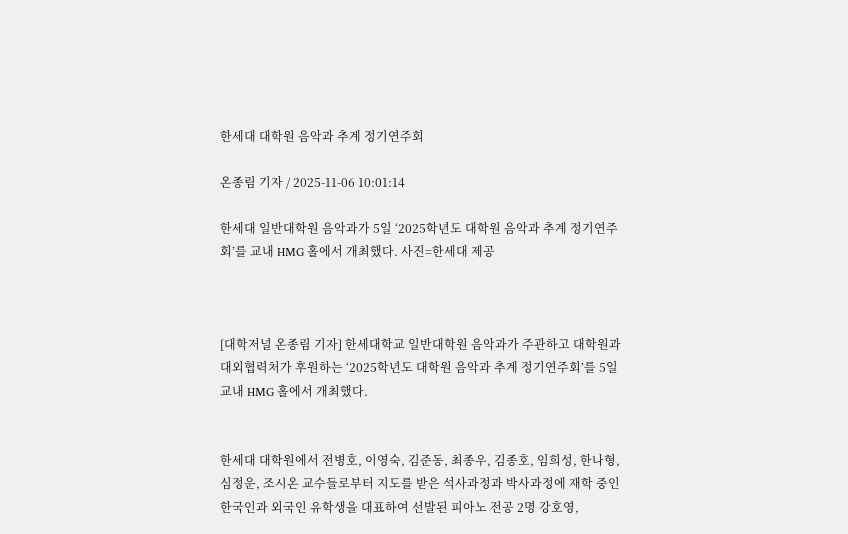한세대 대학원 음악과 추계 정기연주회

온종림 기자 / 2025-11-06 10:01:14

한세대 일반대학원 음악과가 5일 ‘2025학년도 대학원 음악과 추계 정기연주회’를 교내 HMG 홀에서 개최했다. 사진=한세대 제공



[대학저널 온종림 기자] 한세대학교 일반대학원 음악과가 주관하고 대학원과 대외협력처가 후원하는 ‘2025학년도 대학원 음악과 추계 정기연주회’를 5일 교내 HMG 홀에서 개최했다.


한세대 대학원에서 전병호, 이영숙, 김준동, 최종우, 김종호, 임희성, 한나형, 심정운, 조시온 교수들로부터 지도를 받은 석사과정과 박사과정에 재학 중인 한국인과 외국인 유학생을 대표하여 선발된 피아노 전공 2명 강호영,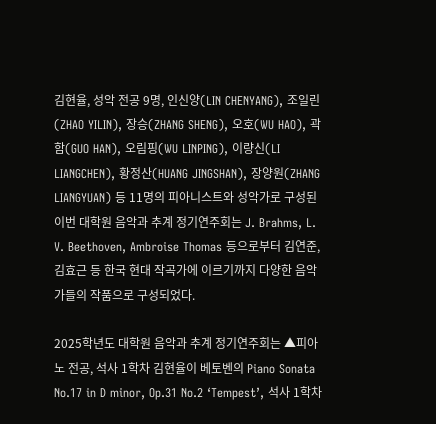김현율, 성악 전공 9명, 인신양(LIN CHENYANG), 조일린(ZHAO YILIN), 장승(ZHANG SHENG), 오호(WU HAO), 곽함(GUO HAN), 오림핑(WU LINPING), 이량신(LI LIANGCHEN), 황정산(HUANG JINGSHAN), 장양원(ZHANG LIANGYUAN) 등 11명의 피아니스트와 성악가로 구성된 이번 대학원 음악과 추계 정기연주회는 J. Brahms, L. V. Beethoven, Ambroise Thomas 등으로부터 김연준, 김효근 등 한국 현대 작곡가에 이르기까지 다양한 음악가들의 작품으로 구성되었다.

2025학년도 대학원 음악과 추계 정기연주회는 ▲피아노 전공, 석사 1학차 김현율이 베토벤의 Piano Sonata No.17 in D minor, Op.31 No.2 ‘Tempest’, 석사 1학차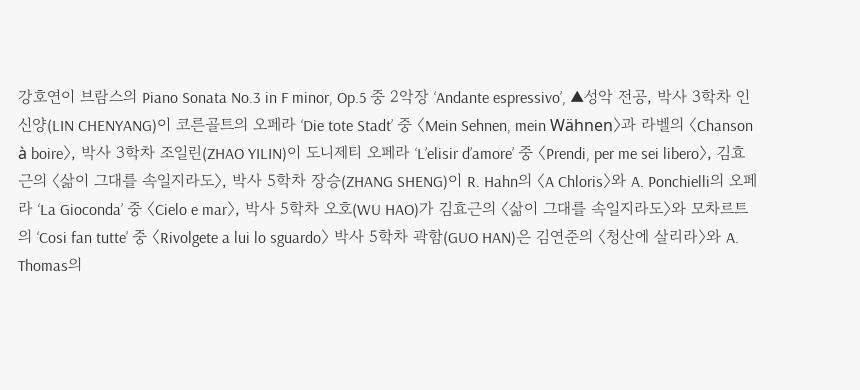강호연이 브람스의 Piano Sonata No.3 in F minor, Op.5 중 2악장 ‘Andante espressivo’, ▲성악 전공, 박사 3학차 인신양(LIN CHENYANG)이 코른골트의 오페라 ‘Die tote Stadt’ 중 〈Mein Sehnen, mein Wähnen〉과 라벨의 〈Chanson à boire〉, 박사 3학차 조일린(ZHAO YILIN)이 도니제티 오페라 ‘L’elisir d’amore’ 중 〈Prendi, per me sei libero〉, 김효근의 〈삶이 그대를 속일지라도〉, 박사 5학차 장승(ZHANG SHENG)이 R. Hahn의 〈A Chloris〉와 A. Ponchielli의 오페라 ‘La Gioconda’ 중 〈Cielo e mar〉, 박사 5학차 오호(WU HAO)가 김효근의 〈삶이 그대를 속일지라도〉와 모차르트의 ‘Cosi fan tutte’ 중 〈Rivolgete a lui lo sguardo〉 박사 5학차 곽함(GUO HAN)은 김연준의 〈청산에 살리라〉와 A. Thomas의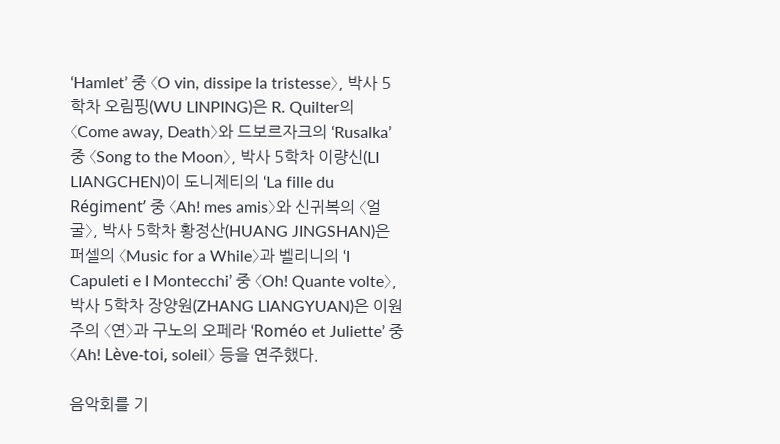‘Hamlet’ 중 〈O vin, dissipe la tristesse〉, 박사 5학차 오림핑(WU LINPING)은 R. Quilter의 〈Come away, Death〉와 드보르자크의 ‘Rusalka’ 중 〈Song to the Moon〉, 박사 5학차 이량신(LI LIANGCHEN)이 도니제티의 ‘La fille du Régiment’ 중 〈Ah! mes amis〉와 신귀복의 〈얼굴〉, 박사 5학차 황정산(HUANG JINGSHAN)은 퍼셀의 〈Music for a While〉과 벨리니의 ‘I Capuleti e I Montecchi’ 중 〈Oh! Quante volte〉, 박사 5학차 장양원(ZHANG LIANGYUAN)은 이원주의 〈연〉과 구노의 오페라 ‘Roméo et Juliette’ 중 〈Ah! Lève-toi, soleil〉 등을 연주했다.

음악회를 기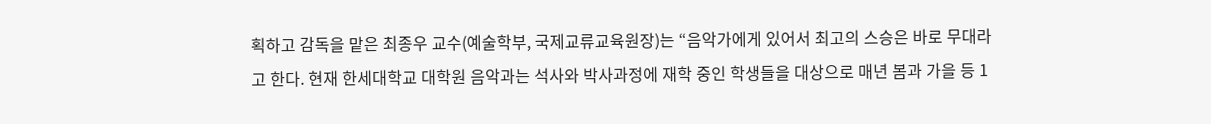획하고 감독을 맡은 최종우 교수(예술학부, 국제교류교육원장)는 “음악가에게 있어서 최고의 스승은 바로 무대라고 한다. 현재 한세대학교 대학원 음악과는 석사와 박사과정에 재학 중인 학생들을 대상으로 매년 봄과 가을 등 1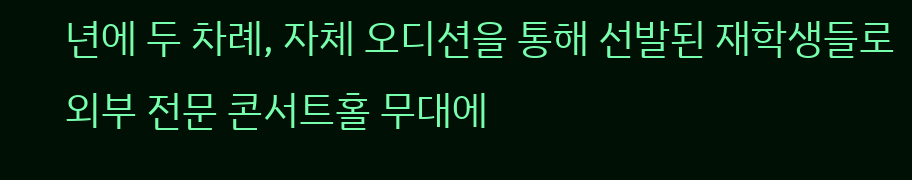년에 두 차례, 자체 오디션을 통해 선발된 재학생들로 외부 전문 콘서트홀 무대에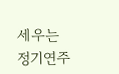세우는 정기연주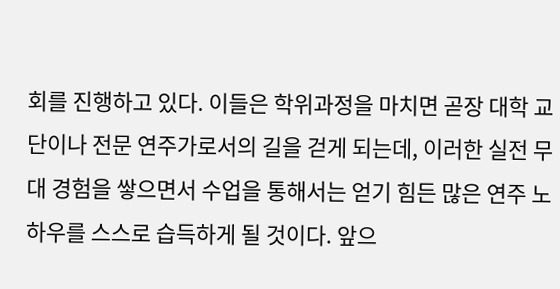회를 진행하고 있다. 이들은 학위과정을 마치면 곧장 대학 교단이나 전문 연주가로서의 길을 걷게 되는데, 이러한 실전 무대 경험을 쌓으면서 수업을 통해서는 얻기 힘든 많은 연주 노하우를 스스로 습득하게 될 것이다. 앞으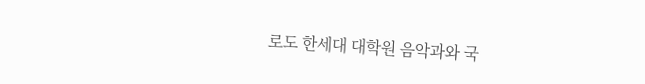로도 한세대 대학원 음악과와 국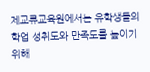제교류교육원에서는 유학생들의 학업 성취도와 만족도를 높이기 위해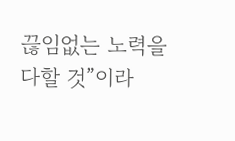끊임없는 노력을 다할 것”이라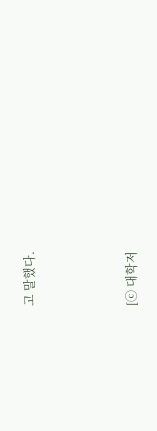고 말했다.



[ⓒ 대학저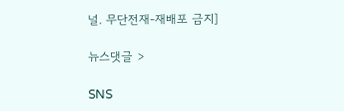널. 무단전재-재배포 금지]

뉴스댓글 >

SNS